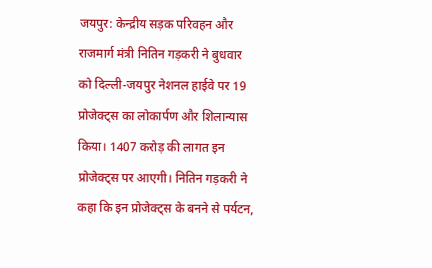जयपुर: केन्द्रीय सड़क परिवहन और राजमार्ग मंत्री नितिन गड़करी ने बुधवार को दिल्ली-जयपुर नेशनल हाईवे पर 19 प्रोजेक्ट्स का लोकार्पण और शिलान्यास किया। 1407 करोड़ की लागत इन प्रोजेक्ट्स पर आएगी। नितिन गड़करी ने कहा कि इन प्रोजेक्ट्स के बनने से पर्यटन,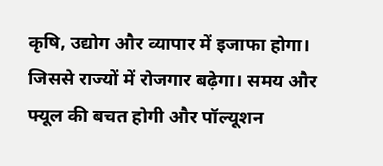कृषि, उद्योग और व्यापार में इजाफा होगा। जिससे राज्यों में रोजगार बढ़ेगा। समय और फ्यूल की बचत होगी और पॉल्यूशन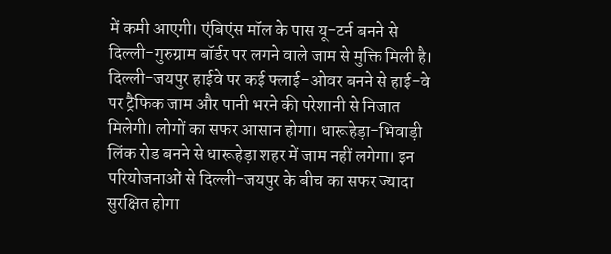में कमी आएगी। एंबिएंस मॉल के पास यू-टर्न बनने से दिल्ली-गुरुग्राम बॉर्डर पर लगने वाले जाम से मुक्ति मिली है। दिल्ली-जयपुर हाईवे पर कई फ्लाई-ओवर बनने से हाई-वे पर ट्रैफिक जाम और पानी भरने की परेशानी से निजात मिलेगी। लोगों का सफर आसान होगा। धारूहेड़ा-भिवाड़ी लिंक रोड बनने से धारूहेड़ा शहर में जाम नहीं लगेगा। इन परियोजनाओं से दिल्ली-जयपुर के बीच का सफर ज्यादा सुरक्षित होगा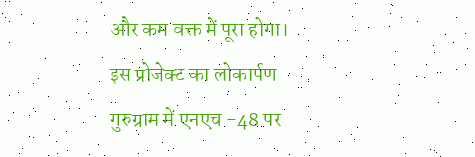और कम वक्त में पूरा होगा।
इस प्रोजेक्ट का लोकार्पण
गुरुग्राम में एनएच -48 पर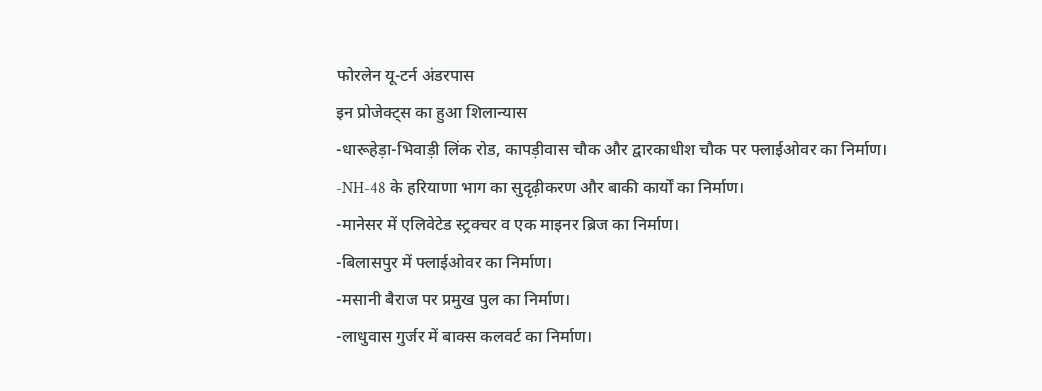फोरलेन यू-टर्न अंडरपास
इन प्रोजेक्ट्स का हुआ शिलान्यास
-धारूहेड़ा-भिवाड़ी लिंक रोड, कापड़ीवास चौक और द्वारकाधीश चौक पर फ्लाईओवर का निर्माण।
-NH-48 के हरियाणा भाग का सुदृढ़ीकरण और बाकी कार्यों का निर्माण।
-मानेसर में एलिवेटेड स्ट्रक्चर व एक माइनर ब्रिज का निर्माण।
-बिलासपुर में फ्लाईओवर का निर्माण।
-मसानी बैराज पर प्रमुख पुल का निर्माण।
-लाधुवास गुर्जर में बाक्स कलवर्ट का निर्माण।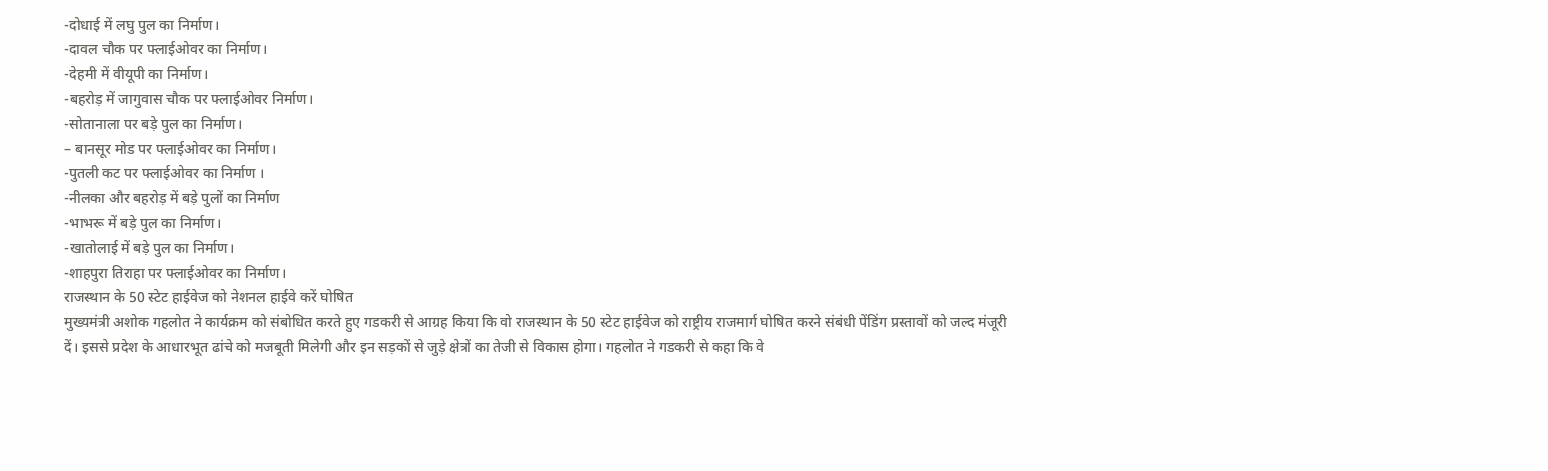-दोधाई में लघु पुल का निर्माण।
-दावल चौक पर फ्लाईओवर का निर्माण।
-देहमी में वीयूपी का निर्माण।
-बहरोड़ में जागुवास चौक पर फ्लाईओवर निर्माण।
-सोतानाला पर बड़े पुल का निर्माण।
– बानसूर मोड पर फ्लाईओवर का निर्माण।
-पुतली कट पर फ्लाईओवर का निर्माण ।
-नीलका और बहरोड़ में बड़े पुलों का निर्माण
-भाभरू में बड़े पुल का निर्माण।
-खातोलाई में बड़े पुल का निर्माण।
-शाहपुरा तिराहा पर फ्लाईओवर का निर्माण।
राजस्थान के 50 स्टेट हाईवेज को नेशनल हाईवे करें घोषित
मुख्यमंत्री अशोक गहलोत ने कार्यक्रम को संबोधित करते हुए गडकरी से आग्रह किया कि वो राजस्थान के 50 स्टेट हाईवेज को राष्ट्रीय राजमार्ग घोषित करने संबंधी पेंडिंग प्रस्तावों को जल्द मंजूरी दें। इससे प्रदेश के आधारभूत ढांचे को मजबूती मिलेगी और इन सड़कों से जुड़े क्षेत्रों का तेजी से विकास होगा। गहलोत ने गडकरी से कहा कि वे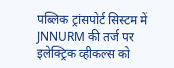पब्लिक ट्रांसपोर्ट सिस्टम में JNNURM की तर्ज पर इलेक्ट्रिक व्हीकल्स को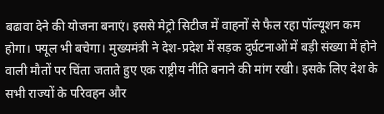बढावा देने की योजना बनाएं। इससे मेट्रो सिटीज में वाहनों से फैल रहा पॉल्यूशन कम होगा। फ्यूल भी बचेगा। मुख्यमंत्री ने देश-प्रदेश में सड़क दुर्घटनाओं में बड़ी संख्या में होने वाली मौतों पर चिंता जताते हुए एक राष्ट्रीय नीति बनाने की मांग रखी। इसके लिए देश के सभी राज्यों के परिवहन और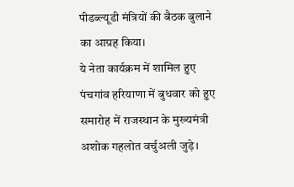पीडब्ल्यूडी मंत्रियों की बैठक बुलाने का आग्रह किया।
ये नेता कार्यक्रम में शामिल हुए
पंचगांव हरियाणा में बुधवार को हुए समारोह में राजस्थान के मुख्यमंत्री अशोक गहलोत वर्चुअली जुड़े।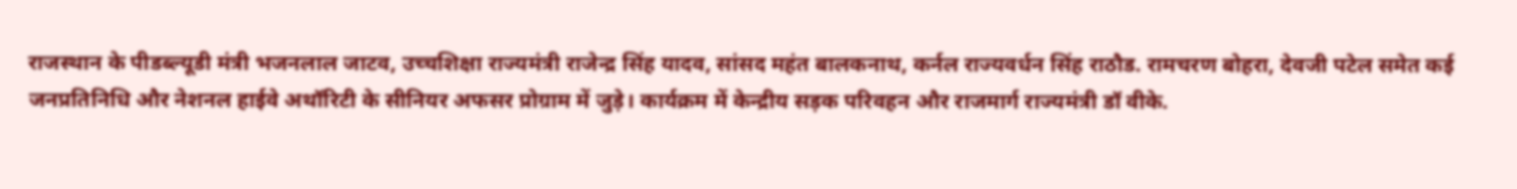राजस्थान के पीडब्ल्यूडी मंत्री भजनलाल जाटव, उच्चशिक्षा राज्यमंत्री राजेन्द्र सिंह यादव, सांसद महंत बालकनाथ, कर्नल राज्यवर्धन सिंह राठौड. रामचरण बोहरा, देवजी पटेल समेत कई जनप्रतिनिधि और नेशनल हाईवे अथॉरिटी के सीनियर अफसर प्रोग्राम में जुड़े। कार्यक्रम में केन्द्रीय सड़क परिवहन और राजमार्ग राज्यमंत्री डॉ वीके.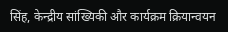सिंह, केन्द्रीय सांख्यिकी और कार्यक्रम क्रियान्वयन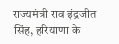राज्यमंत्री राव इंद्रजीत सिंह, हरियाणा के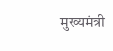मुख्यमंत्री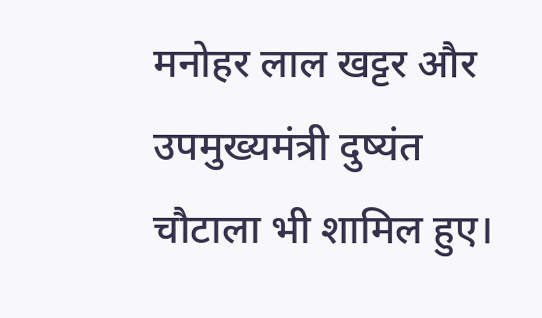मनोहर लाल खट्टर और उपमुख्यमंत्री दुष्यंत चौटाला भी शामिल हुए।